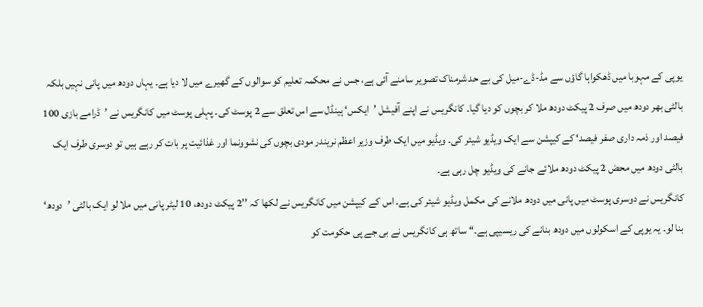یوپی کے مہوبا میں ڈھکواہا گاؤں سے مڈ-ڈے-میل کی بے حد شرمناک تصویر سامنے آئی ہے، جس نے محکمہ تعلیم کو سوالوں کے گھیرے میں لا دیا ہے۔ یہاں دودھ میں پانی نہیں بلکہ بالٹی بھر دودھ میں صرف 2 پیکٹ دودھ ملا کر بچوں کو دیا گیا۔ کانگریس نے اپنے آفیشل ’ایکس‘ ہینڈل سے اس تعلق سے 2 پوسٹ کی۔ پہلی پوسٹ میں کانگریس نے ’ڈرامے بازی 100 فیصد اور ذمہ داری صفر فیصد‘ کے کیپشن سے ایک ویڈیو شیئر کی۔ ویڈیو میں ایک طرف وزیر اعظم نریندر مودی بچوں کی نشوونما اور غذائیت پر بات کر رہے ہیں تو دوسری طرف ایک بالٹی دودھ میں محض 2 پیکٹ دودھ ملائے جانے کی ویڈیو چل رہی ہے۔
کانگریس نے دوسری پوسٹ میں پانی میں دودھ ملانے کی مکمل ویڈیو شیئر کی ہے۔ اس کے کیپشن میں کانگریس نے لکھا کہ ’’2 پیکٹ دودھ، 10 لیٹر پانی میں ملا لو ایک بالٹی ’دودھ‘ بنا لو۔ یہ یوپی کے اسکولوں میں دودھ بنانے کی ریسیپی ہے۔‘‘ ساتھ ہی کانگریس نے بی جے پی حکومت کو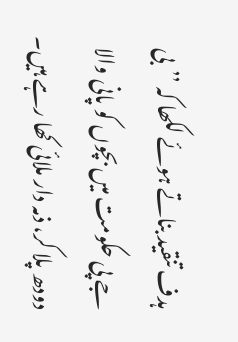ہدف تنقید بناتے ہوئے لکھا کہ ’’بی جے پی حکومت میں بچوں کو پانی والا دودھ پلا کر، ذمہ دار ملائی کھا رہے ہیں۔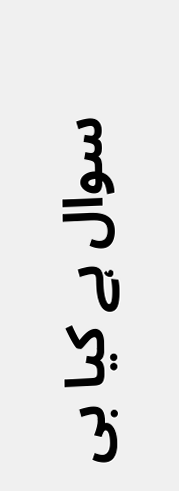سوال ہے کیا بی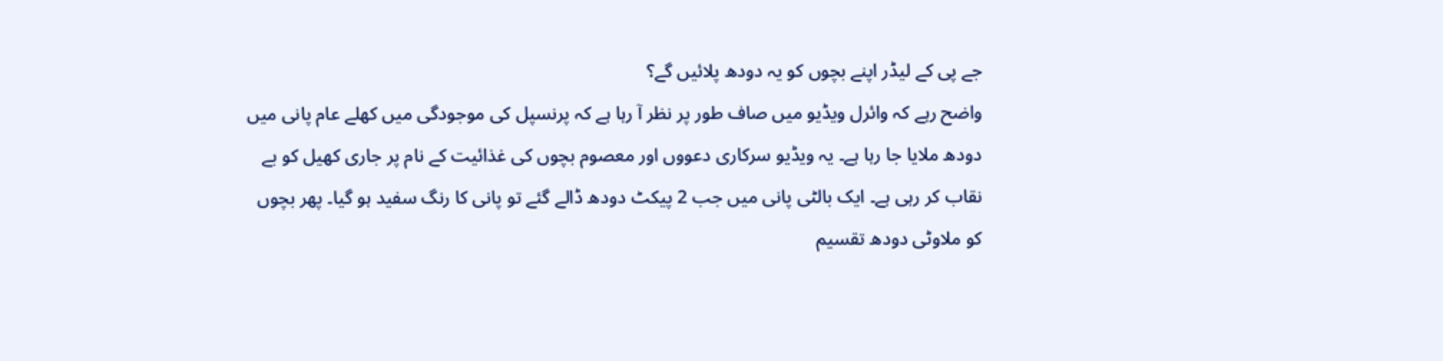جے پی کے لیڈر اپنے بچوں کو یہ دودھ پلائیں گے؟
واضح رہے کہ وائرل ویڈیو میں صاف طور پر نظر آ رہا ہے کہ پرنسپل کی موجودگی میں کھلے عام پانی میں دودھ ملایا جا رہا ہے۔ یہ ویڈیو سرکاری دعووں اور معصوم بچوں کی غذائیت کے نام پر جاری کھیل کو بے نقاب کر رہی ہے۔ ایک بالٹی پانی میں جب 2 پیکٹ دودھ ڈالے گئے تو پانی کا رنگ سفید ہو گیا۔ پھر بچوں کو ملاوٹی دودھ تقسیم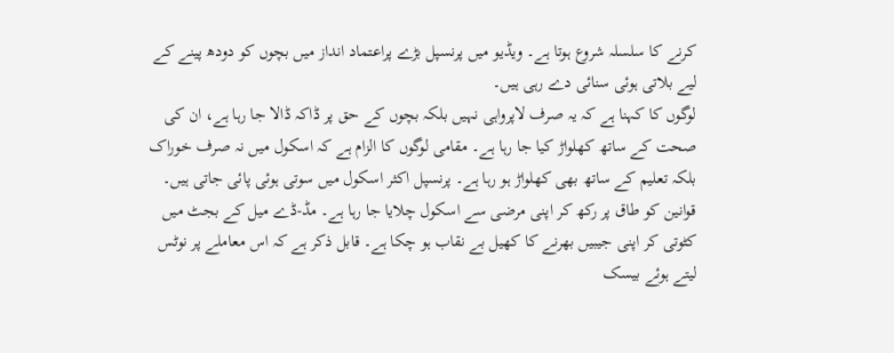کرنے کا سلسلہ شروع ہوتا ہے۔ ویڈیو میں پرنسپل بڑے پراعتماد انداز میں بچوں کو دودھ پینے کے لیے بلاتی ہوئی سنائی دے رہی ہیں۔
لوگوں کا کہنا ہے کہ یہ صرف لاپرواہی نہیں بلکہ بچوں کے حق پر ڈاکہ ڈالا جا رہا ہے، ان کی صحت کے ساتھ کھلواڑ کیا جا رہا ہے۔ مقامی لوگوں کا الزام ہے کہ اسکول میں نہ صرف خوراک بلکہ تعلیم کے ساتھ بھی کھلواڑ ہو رہا ہے۔ پرنسپل اکثر اسکول میں سوتی ہوئی پائی جاتی ہیں۔ قوانین کو طاق پر رکھ کر اپنی مرضی سے اسکول چلایا جا رہا ہے۔ مڈ-ڈے میل کے بجٹ میں کٹوتی کر اپنی جیبیں بھرنے کا کھیل بے نقاب ہو چکا ہے۔ قابل ذکر ہے کہ اس معاملے پر نوٹس لیتے ہوئے بیسک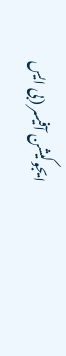ایجوکیشن آفیسر (بی ایس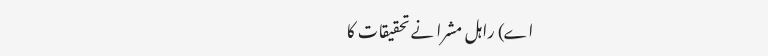اے) راہل مشرا نے تحقیقات کا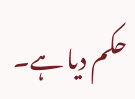حکم دیا ہے۔